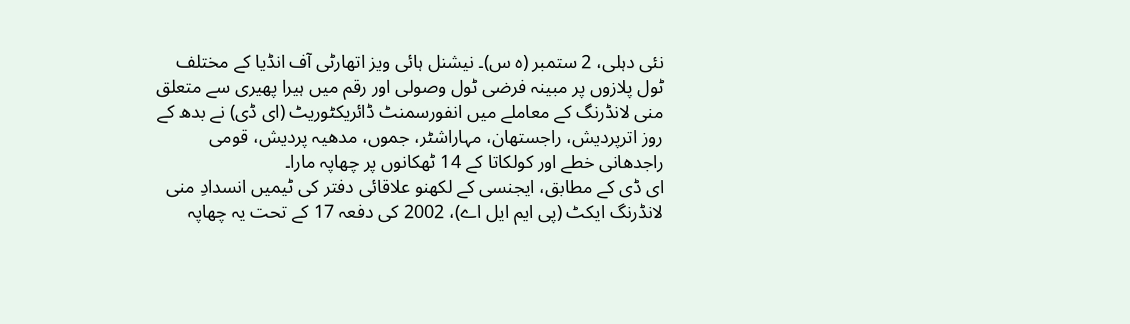نئی دہلی، 2 ستمبر (ہ س)۔ نیشنل ہائی ویز اتھارٹی آف انڈیا کے مختلف ٹول پلازوں پر مبینہ فرضی ٹول وصولی اور رقم میں ہیرا پھیری سے متعلق منی لانڈرنگ کے معاملے میں انفورسمنٹ ڈائریکٹوریٹ (ای ڈی) نے بدھ کے روز اترپردیش، راجستھان، مہاراشٹر، جموں، مدھیہ پردیش، قومی راجدھانی خطے اور کولکاتا کے 14 ٹھکانوں پر چھاپہ مارا۔
ای ڈی کے مطابق، ایجنسی کے لکھنو علاقائی دفتر کی ٹیمیں انسدادِ منی لانڈرنگ ایکٹ (پی ایم ایل اے)، 2002 کی دفعہ 17 کے تحت یہ چھاپہ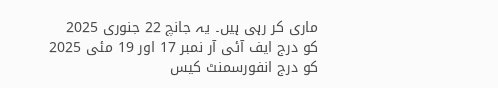ماری کر رہی ہیں۔ یہ جانچ 22 جنوری 2025 کو درج ایف آئی آر نمبر 17 اور 19 مئی 2025 کو درج انفورسمنٹ کیس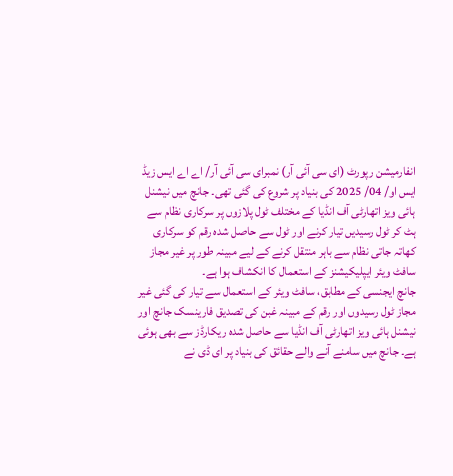انفارمیشن رپورٹ (ای سی آئی آر) نمبرای سی آئی آر/ اے اے ایس زیڈ ایس او/ 04/ 2025 کی بنیاد پر شروع کی گئی تھی۔ جانچ میں نیشنل ہائی ویز اتھارٹی آف انڈیا کے مختلف ٹول پلازوں پر سرکاری نظام سے ہٹ کر ٹول رسیدیں تیار کرنے اور ٹول سے حاصل شدہ رقم کو سرکاری کھاتہ جاتی نظام سے باہر منتقل کرنے کے لیے مبینہ طور پر غیر مجاز سافٹ ویئر ایپلیکیشنز کے استعمال کا انکشاف ہوا ہے۔
جانچ ایجنسی کے مطابق، سافٹ ویئر کے استعمال سے تیار کی گئی غیر مجاز ٹول رسیدوں اور رقم کے مبینہ غبن کی تصدیق فارینسک جانچ اور نیشنل ہائی ویز اتھارٹی آف انڈیا سے حاصل شدہ ریکارڈز سے بھی ہوئی ہے۔ جانچ میں سامنے آنے والے حقائق کی بنیاد پر ای ڈی نے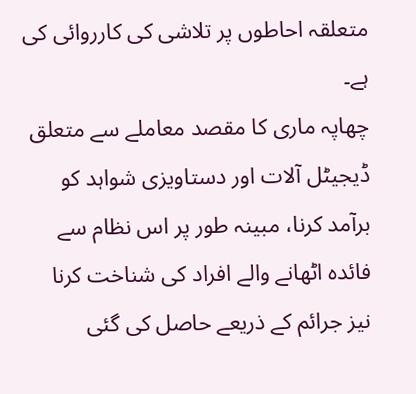متعلقہ احاطوں پر تلاشی کی کارروائی کی ہے۔
چھاپہ ماری کا مقصد معاملے سے متعلق ڈیجیٹل آلات اور دستاویزی شواہد کو برآمد کرنا، مبینہ طور پر اس نظام سے فائدہ اٹھانے والے افراد کی شناخت کرنا نیز جرائم کے ذریعے حاصل کی گئی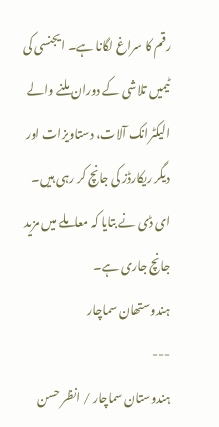رقم کا سراغ لگانا ہے۔ ایجنسی کی ٹیمیں تلاشی کے دوران ملنے والے الیکٹرانک آلات، دستاویزات اور دیگر ریکارڈز کی جانچ کر رہی ہیں۔ ای ڈی نے بتایا کہ معاملے میں مزید جانچ جاری ہے۔
ہندوستھان سماچار
---
ہندوستان سماچار / انظر حسن